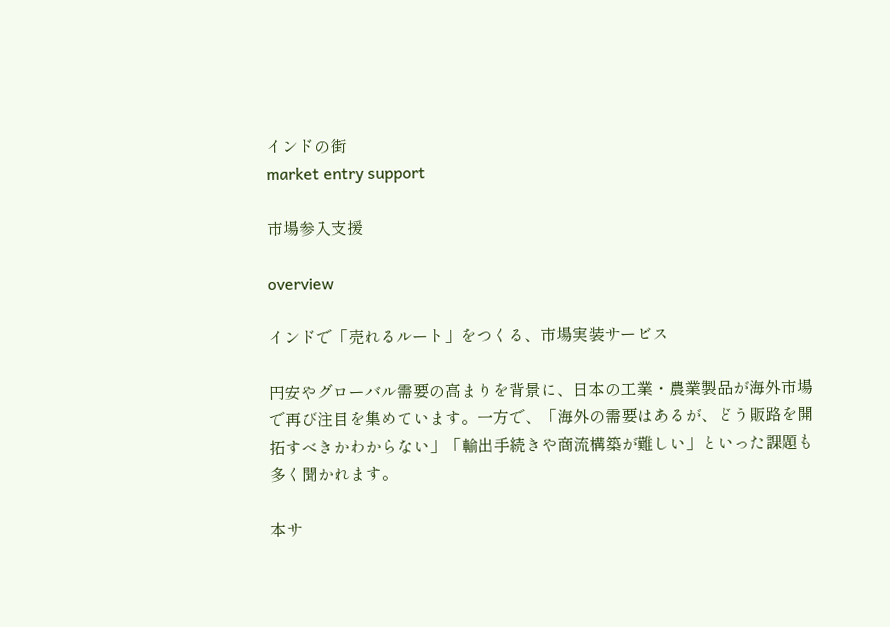インドの街
market entry support

市場参入支援

overview

インドで「売れるルート」をつくる、市場実装サービス

円安やグローバル需要の高まりを背景に、日本の工業・農業製品が海外市場で再び注目を集めています。一方で、「海外の需要はあるが、どう販路を開拓すべきかわからない」「輸出手続きや商流構築が難しい」といった課題も多く聞かれます。

本サ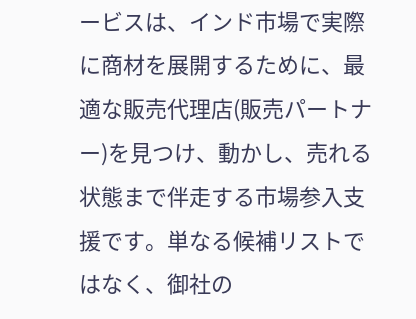ービスは、インド市場で実際に商材を展開するために、最適な販売代理店(販売パートナー)を見つけ、動かし、売れる状態まで伴走する市場参入支援です。単なる候補リストではなく、御社の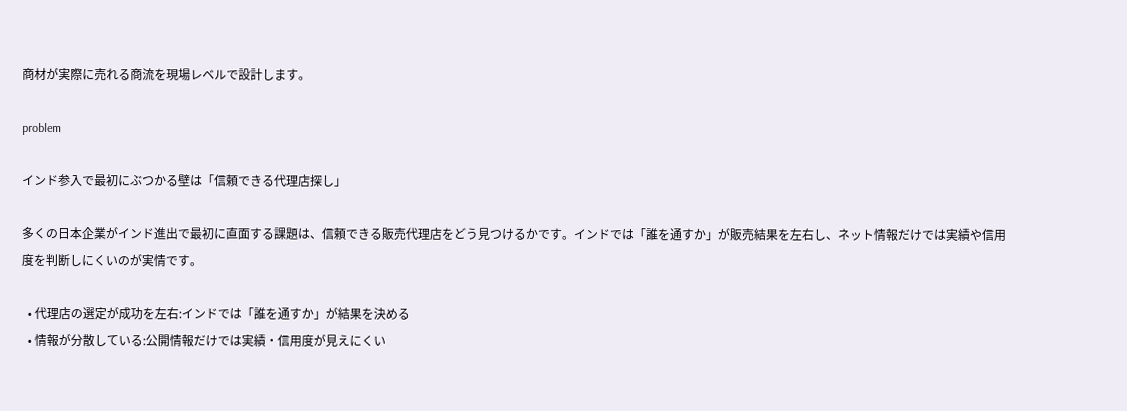商材が実際に売れる商流を現場レベルで設計します。

problem

インド参入で最初にぶつかる壁は「信頼できる代理店探し」

多くの日本企業がインド進出で最初に直面する課題は、信頼できる販売代理店をどう見つけるかです。インドでは「誰を通すか」が販売結果を左右し、ネット情報だけでは実績や信用度を判断しにくいのが実情です。

  • 代理店の選定が成功を左右:インドでは「誰を通すか」が結果を決める
  • 情報が分散している:公開情報だけでは実績・信用度が見えにくい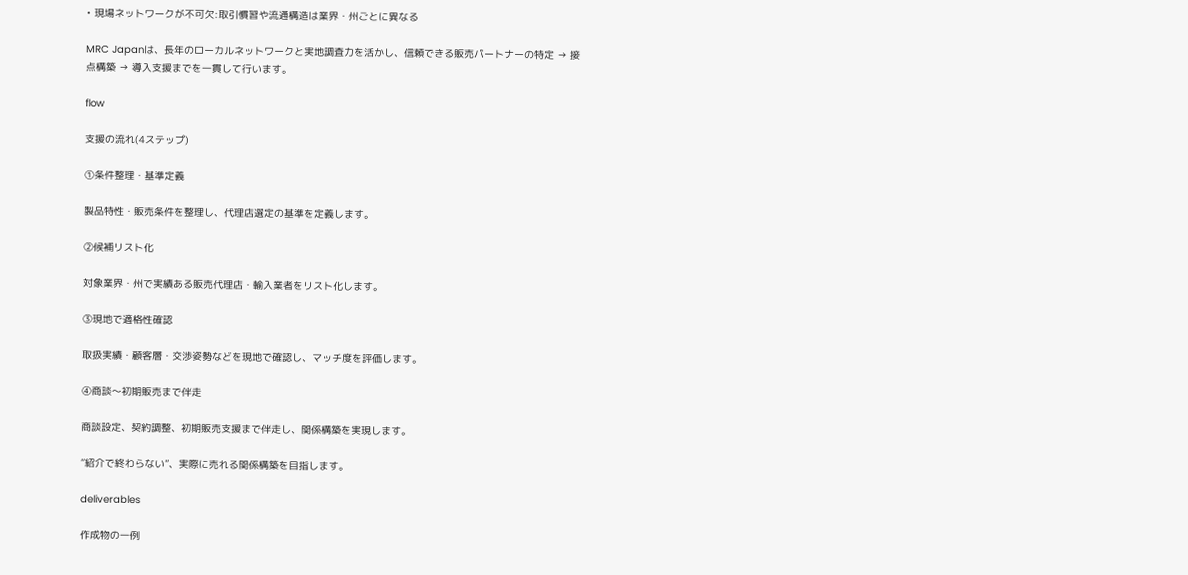• 現場ネットワークが不可欠:取引慣習や流通構造は業界・州ごとに異なる

MRC Japanは、長年のローカルネットワークと実地調査力を活かし、信頼できる販売パートナーの特定 → 接点構築 → 導入支援までを一貫して行います。

flow

支援の流れ(4ステップ)

①条件整理・基準定義

製品特性・販売条件を整理し、代理店選定の基準を定義します。

②候補リスト化

対象業界・州で実績ある販売代理店・輸入業者をリスト化します。

③現地で適格性確認

取扱実績・顧客層・交渉姿勢などを現地で確認し、マッチ度を評価します。

④商談〜初期販売まで伴走

商談設定、契約調整、初期販売支援まで伴走し、関係構築を実現します。

“紹介で終わらない”、実際に売れる関係構築を目指します。

deliverables

作成物の一例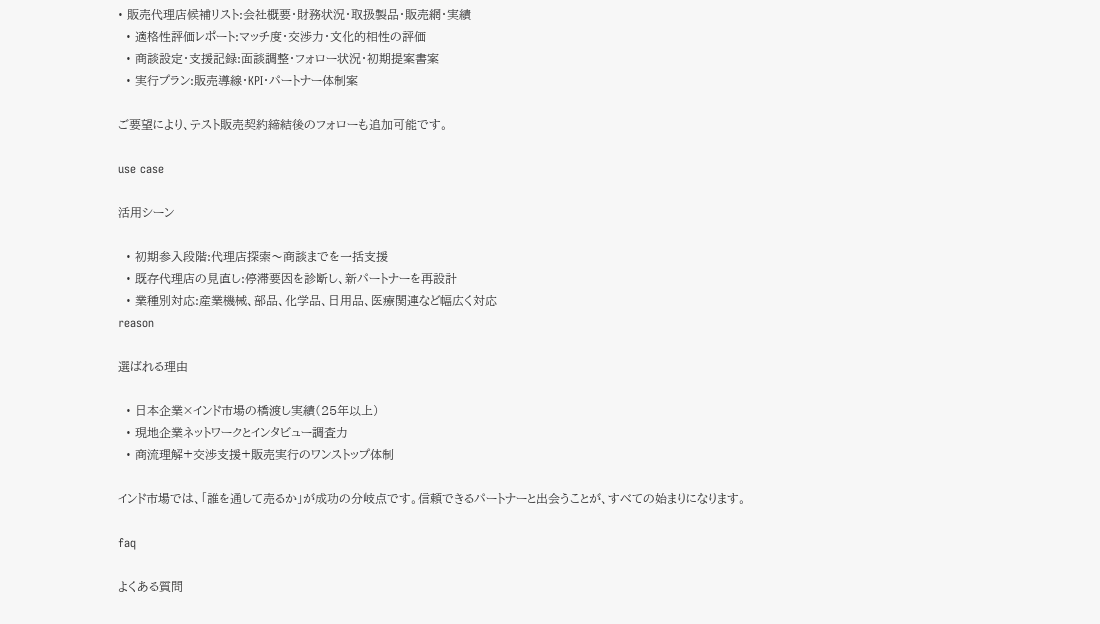• 販売代理店候補リスト:会社概要・財務状況・取扱製品・販売網・実績
  • 適格性評価レポート:マッチ度・交渉力・文化的相性の評価
  • 商談設定・支援記録:面談調整・フォロー状況・初期提案書案
  • 実行プラン:販売導線・KPI・パートナー体制案

ご要望により、テスト販売契約締結後のフォローも追加可能です。

use case

活用シーン

  • 初期参入段階:代理店探索〜商談までを一括支援
  • 既存代理店の見直し:停滞要因を診断し、新パートナーを再設計
  • 業種別対応:産業機械、部品、化学品、日用品、医療関連など幅広く対応
reason

選ばれる理由

  • 日本企業×インド市場の橋渡し実績(25年以上)
  • 現地企業ネットワークとインタビュー調査力
  • 商流理解+交渉支援+販売実行のワンストップ体制

インド市場では、「誰を通して売るか」が成功の分岐点です。信頼できるパートナーと出会うことが、すべての始まりになります。

faq

よくある質問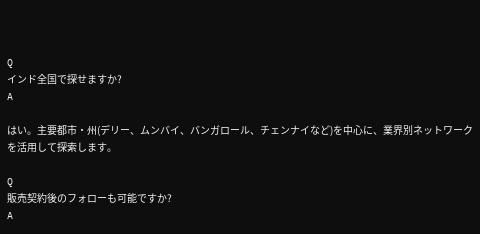Q
インド全国で探せますか?
A

はい。主要都市・州(デリー、ムンバイ、バンガロール、チェンナイなど)を中心に、業界別ネットワークを活用して探索します。

Q
販売契約後のフォローも可能ですか?
A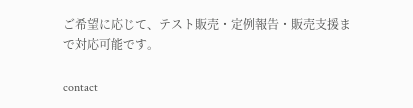ご希望に応じて、テスト販売・定例報告・販売支援まで対応可能です。

contact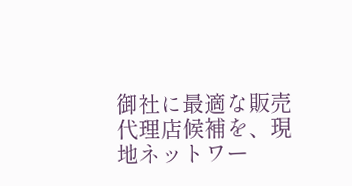御社に最適な販売代理店候補を、現地ネットワー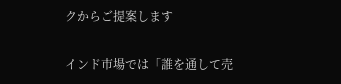クからご提案します

インド市場では「誰を通して売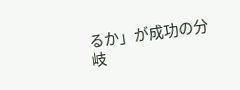るか」が成功の分岐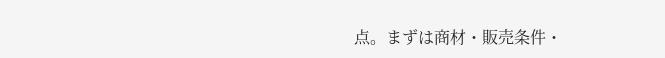点。まずは商材・販売条件・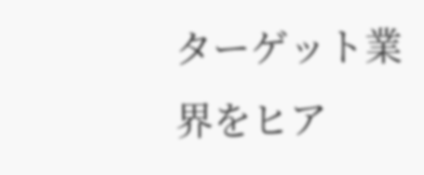ターゲット業界をヒア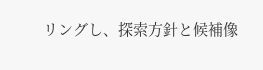リングし、探索方針と候補像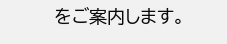をご案内します。